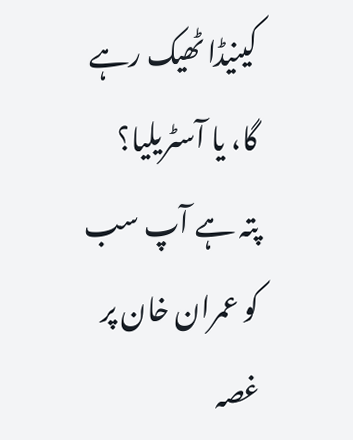کینیڈا ٹھیک رہے گا، یا آسٹریلیا؟
پتہ ہے آپ سب کو عمران خان پر غصہ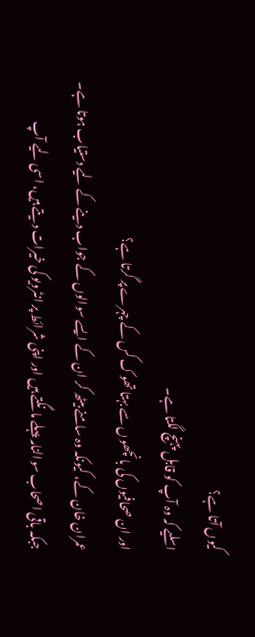کیوں آتا ہے؟
اسلیے کہ وہ آپ کو قابل پہنچ لگتا ہے۔
اور ان صحافیوں کی بانچھوں سے بہتا تھوک کس کے چہرے پر گرتا ہے؟
عمران خان کے، کیونکہ وہ سامنے بیٹھ کر ان کے ایسے سوالوں کے جواب دینے کے لیے دستیاب ہوتا ہے۔ جبکہ باقی اصحاب سوالنامہ پہلے مانگتے ہیں اور اپنی شرائط پر انٹرویو کی خیرات دیتے ہیں، اسی لیے آپ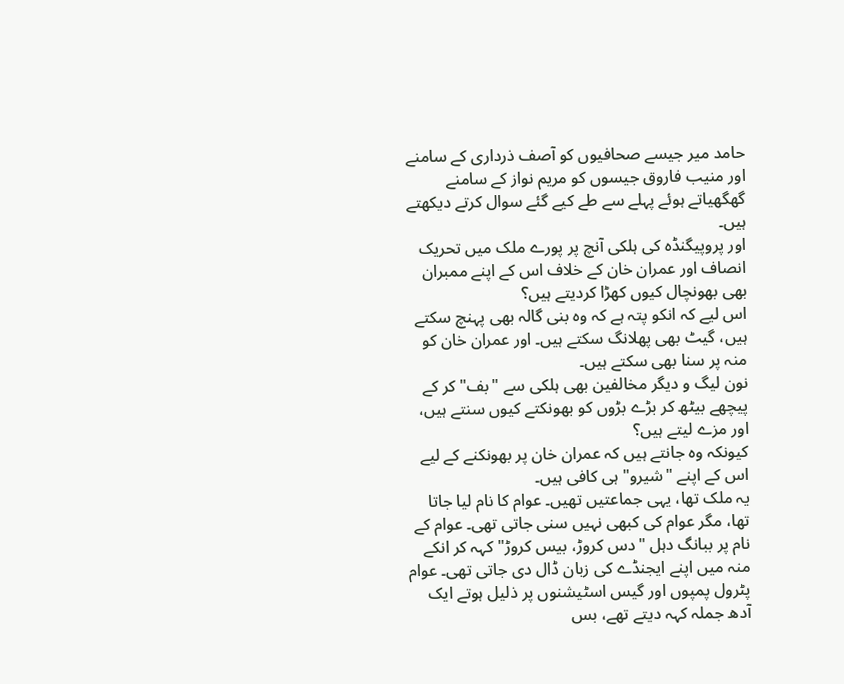حامد میر جیسے صحافیوں کو آصف ذرداری کے سامنے اور منیب فاروق جیسوں کو مریم نواز کے سامنے گھگھیاتے ہوئے پہلے سے طے کیے گئے سوال کرتے دیکھتے ہیں۔
اور پروپیگنڈہ کی ہلکی آنچ پر پورے ملک میں تحریک انصاف اور عمران خان کے خلاف اس کے اپنے ممبران بھی بھونچال کیوں کھڑا کردیتے ہیں؟
اس لیے کہ انکو پتہ ہے کہ وہ بنی گالہ بھی پہنچ سکتے ہیں، گیٹ بھی پھلانگ سکتے ہیں۔ اور عمران خان کو منہ پر سنا بھی سکتے ہیں۔
نون لیگ و دیگر مخالفین بھی ہلکی سے "بف" کر کے پیچھے بیٹھ کر بڑے بڑوں کو بھونکتے کیوں سنتے ہیں، اور مزے لیتے ہیں؟
کیونکہ وہ جانتے ہیں کہ عمران خان پر بھونکنے کے لیے اس کے اپنے "شیرو" ہی کافی ہیں۔
یہ ملک تھا، یہی جماعتیں تھیں۔ عوام کا نام لیا جاتا تھا، مگر عوام کی کبھی نہیں سنی جاتی تھی۔ عوام کے نام پر ببانگ دہل "دس کروڑ، بیس کروڑ" کہہ کر انکے منہ میں اپنے ایجنڈے کی زبان ڈال دی جاتی تھی۔ عوام پٹرول پمپوں اور گیس اسٹیشنوں پر ذلیل ہوتے ایک آدھ جملہ کہہ دیتے تھے، بس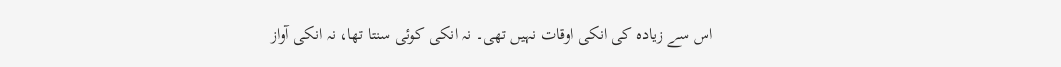اس سے زیادہ کی انکی اوقات نہیں تھی۔ نہ انکی کوئی سنتا تھا، نہ انکی آواز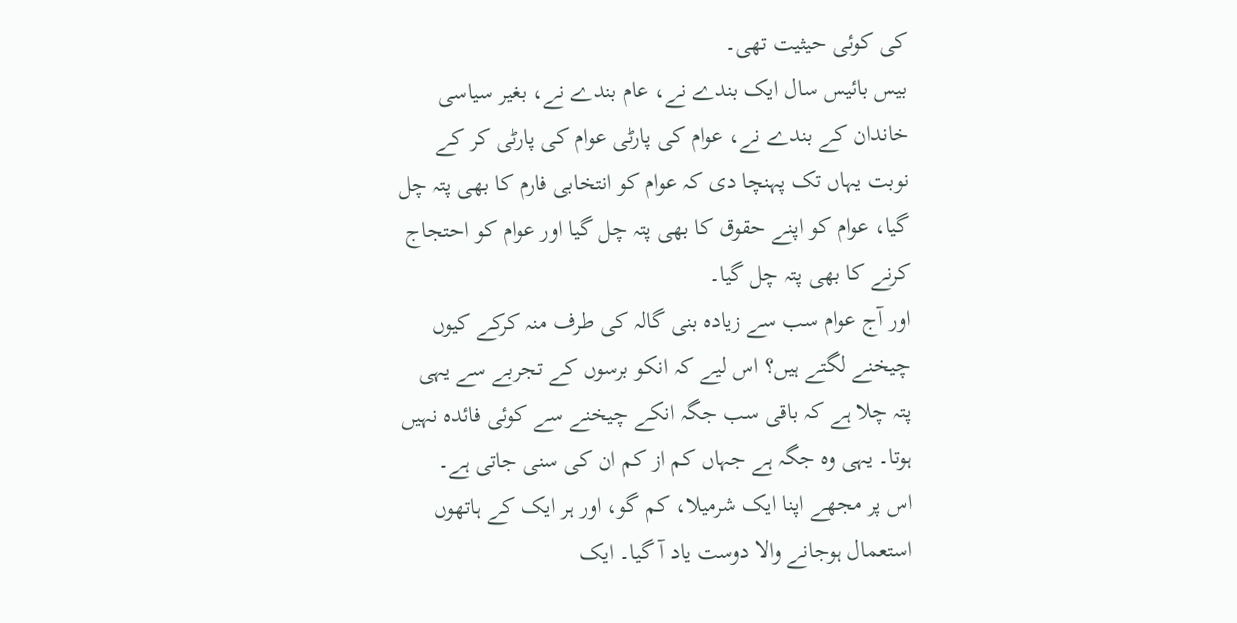کی کوئی حیثیت تھی۔
بیس بائیس سال ایک بندے نے، عام بندے نے، بغیر سیاسی خاندان کے بندے نے، عوام کی پارٹی عوام کی پارٹی کر کے نوبت یہاں تک پہنچا دی کہ عوام کو انتخابی فارم کا بھی پتہ چل گیا، عوام کو اپنے حقوق کا بھی پتہ چل گیا اور عوام کو احتجاج کرنے کا بھی پتہ چل گیا۔
اور آج عوام سب سے زیادہ بنی گالہ کی طرف منہ کرکے کیوں چیخنے لگتے ہیں؟ اس لیے کہ انکو برسوں کے تجربے سے یہی پتہ چلا ہے کہ باقی سب جگہ انکے چیخنے سے کوئی فائدہ نہیں ہوتا۔ یہی وہ جگہ ہے جہاں کم از کم ان کی سنی جاتی ہے۔
اس پر مجھے اپنا ایک شرمیلا، کم گو، اور ہر ایک کے ہاتھوں استعمال ہوجانے والا دوست یاد آ گیا۔ ایک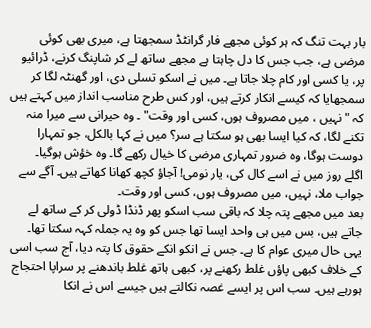بار بہت تنگ کہ ہر کوئی مجھے فار گرانٹڈ سمجھتا ہے، میری بھی کوئی مرضی ہے، جب جس کا دل چاہتا ہے مجھے ساتھ لے کر شاپنگ کرنے، ڈرائیو پر، یا کسی اور کام چلا جاتا ہے۔ میں نے اسکو تسلی دی، اور گھنٹہ لگا کر سمجھایا کہ کیسے انکار کرتے ہیں، اور کس طرح مناسب انداز میں کہتے ہیں کہ "نہیں ، میں مصروف ہوں، کسی اور وقت" ۔ وہ حیرانی سے میرا منہ تکنے لگا، کہ کیا ایسا بھی ہو سکتا ہے سر؟ میں نے کہا بالکل، جو تمہارا دوست ہوگا، وہ ضرور تمہاری مرضی کا خیال رکھے گا۔ وہ خؤش ہوگیا۔
اگلے روز میں نے اسے کال کی، یار نومی! آجاؤ کچھ کھانا کھاتے ہیں۔ آگے سے جواب ملا، نہیں، میں مصروف ہوں، کسی اور وقت۔
بعد میں مجھے پتہ چلا کہ باقی سب اسکو پھر ڈنڈا ڈولی کر کے ساتھ لے جاتے ہیں، بس میں ہی واحد ایسا تھا جس کو وہ یہ جملہ کہہ سکتا تھا۔
یہی حال میری عوام کا ہے۔ جس نے انکو انکے حقوق کا پتہ دیا، آج سب اسی کے خلاف کبھی پاؤں غلط رکھنے پر، کبھی ہاتھ غلط باندھنے پر سراپا احتجاج ہورہے ہیں۔ سب اس پر ایسے غصہ نکالتے ہیں جیسے اس نے انکا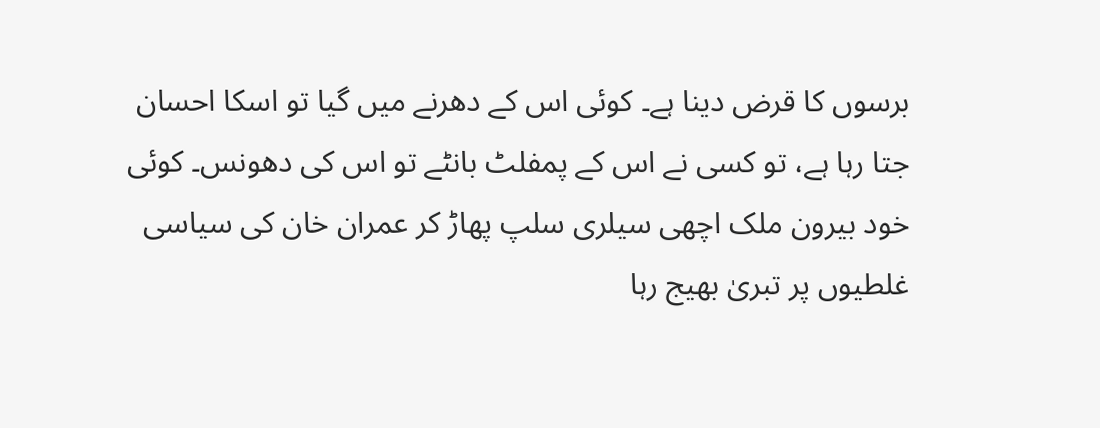برسوں کا قرض دینا ہے۔ کوئی اس کے دھرنے میں گیا تو اسکا احسان جتا رہا ہے، تو کسی نے اس کے پمفلٹ بانٹے تو اس کی دھونس۔ کوئی خود بیرون ملک اچھی سیلری سلپ پھاڑ کر عمران خان کی سیاسی غلطیوں پر تبریٰ بھیج رہا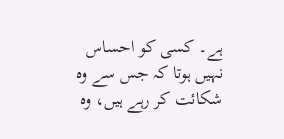ہے۔ کسی کو احساس نہیں ہوتا کہ جس سے وہ شکائت کر رہے ہیں، وہ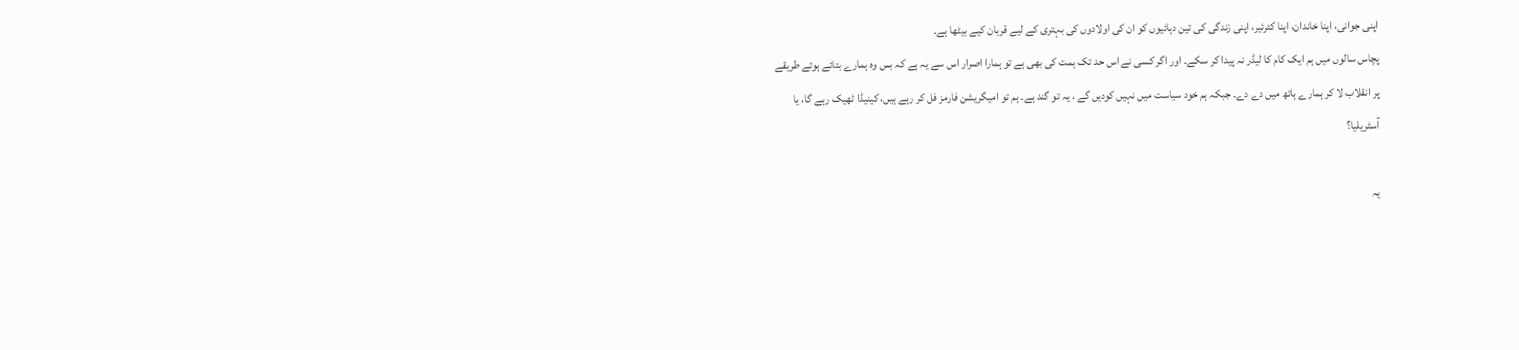اپنی جوانی، اپنا خاندان، اپنا کئرئیر، اپنی زندگی کی تین دہائیوں کو ان کی اولادوں کی بہتری کے لیے قربان کیے بیٹھا ہے۔
پچاس سالوں میں ہم ایک کام کا لیڈر نہ پیدا کر سکے۔ اور اگر کسی نے اس حد تک ہمت کی بھی ہے تو ہمارا اصرار اس سے یہ ہے کہ بس وہ ہمارے بتائے ہوئے طریقے پر انقلاب لا کر ہمارے ہاتھ میں دے دے۔ جبکہ ہم خود سیاست میں نہیں کودیں گے ، یہ تو گند ہے۔ ہم تو امیگریشن فارمز فل کر رہے ہیں، کینیڈا ٹھیک رہے گا، یا آسٹریلیا؟

یہ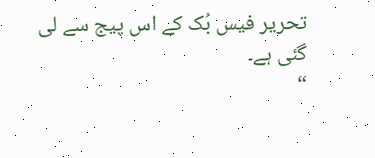تحریر فیس بُک کے اس پیج سے لی گئی ہے۔
“